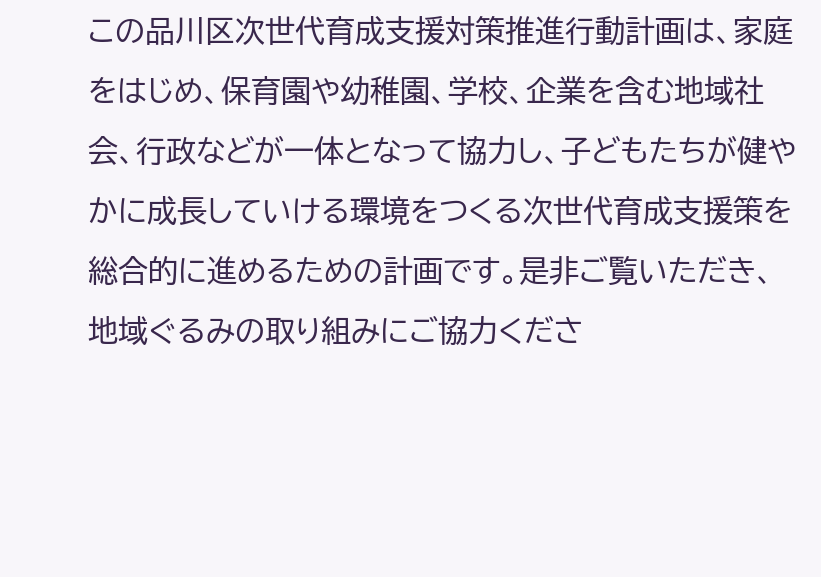この品川区次世代育成支援対策推進行動計画は、家庭をはじめ、保育園や幼稚園、学校、企業を含む地域社会、行政などが一体となって協力し、子どもたちが健やかに成長していける環境をつくる次世代育成支援策を総合的に進めるための計画です。是非ご覧いただき、地域ぐるみの取り組みにご協力くださ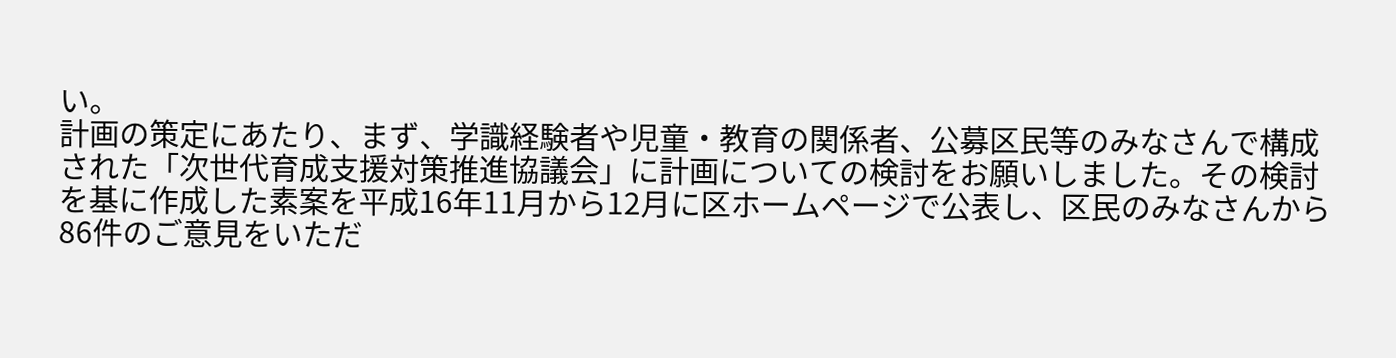い。
計画の策定にあたり、まず、学識経験者や児童・教育の関係者、公募区民等のみなさんで構成された「次世代育成支援対策推進協議会」に計画についての検討をお願いしました。その検討を基に作成した素案を平成16年11月から12月に区ホームページで公表し、区民のみなさんから86件のご意見をいただ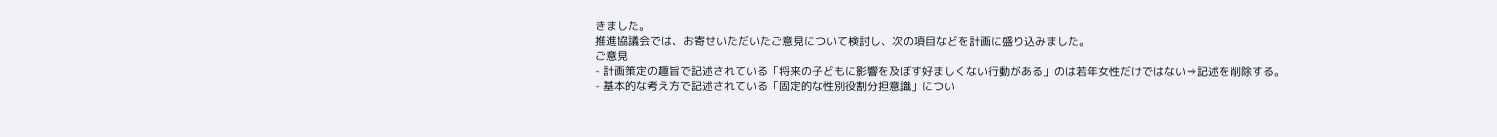きました。
推進協議会では、お寄せいただいたご意見について検討し、次の項目などを計画に盛り込みました。
ご意見
- 計画策定の趣旨で記述されている「将来の子どもに影響を及ぼす好ましくない行動がある」のは若年女性だけではない⇒記述を削除する。
- 基本的な考え方で記述されている「固定的な性別役割分担意識」につい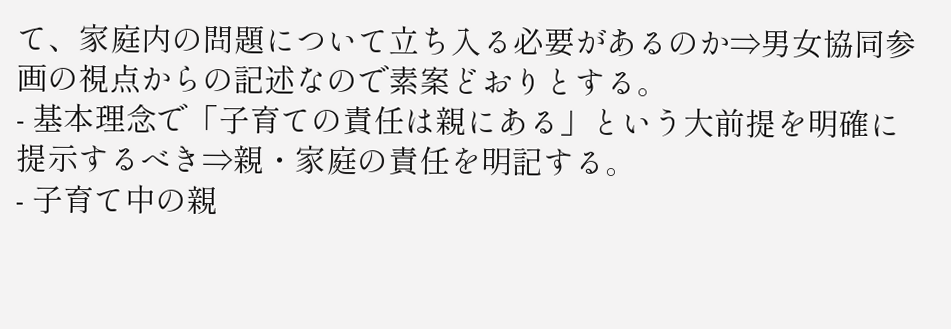て、家庭内の問題について立ち入る必要があるのか⇒男女協同参画の視点からの記述なので素案どおりとする。
- 基本理念で「子育ての責任は親にある」という大前提を明確に提示するべき⇒親・家庭の責任を明記する。
- 子育て中の親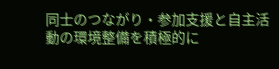同士のつながり・参加支援と自主活動の環境整備を積極的に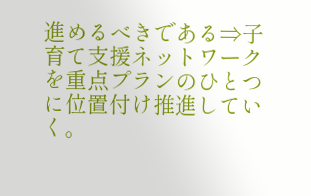進めるべきである⇒子育て支援ネットワークを重点プランのひとつに位置付け推進していく。